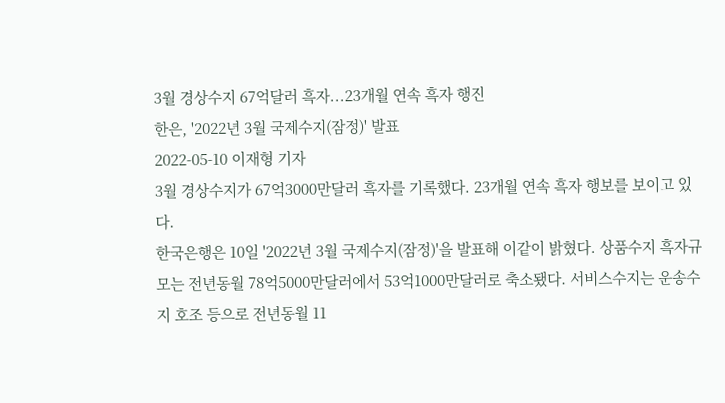3월 경상수지 67억달러 흑자...23개월 연속 흑자 행진
한은, '2022년 3월 국제수지(잠정)' 발표
2022-05-10 이재형 기자
3월 경상수지가 67억3000만달러 흑자를 기록했다. 23개월 연속 흑자 행보를 보이고 있다.
한국은행은 10일 '2022년 3월 국제수지(잠정)'을 발표해 이같이 밝혔다. 상품수지 흑자규모는 전년동월 78억5000만달러에서 53억1000만달러로 축소됐다. 서비스수지는 운송수지 호조 등으로 전년동월 11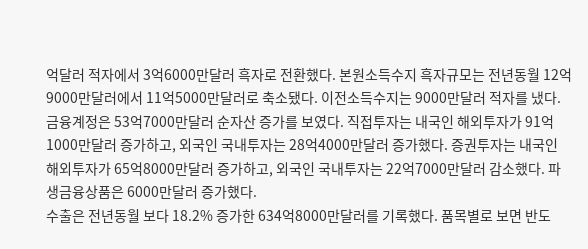억달러 적자에서 3억6000만달러 흑자로 전환했다. 본원소득수지 흑자규모는 전년동월 12억9000만달러에서 11억5000만달러로 축소됐다. 이전소득수지는 9000만달러 적자를 냈다.
금융계정은 53억7000만달러 순자산 증가를 보였다. 직접투자는 내국인 해외투자가 91억1000만달러 증가하고, 외국인 국내투자는 28억4000만달러 증가했다. 증권투자는 내국인 해외투자가 65억8000만달러 증가하고, 외국인 국내투자는 22억7000만달러 감소했다. 파생금융상품은 6000만달러 증가했다.
수출은 전년동월 보다 18.2% 증가한 634억8000만달러를 기록했다. 품목별로 보면 반도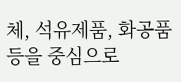체, 석유제품, 화공품 등을 중심으로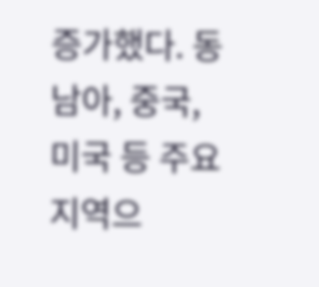증가했다. 동남아, 중국, 미국 등 주요 지역으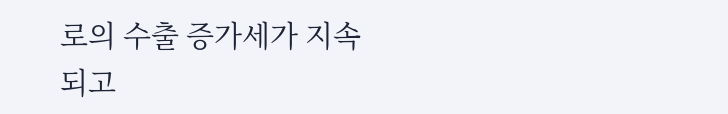로의 수출 증가세가 지속되고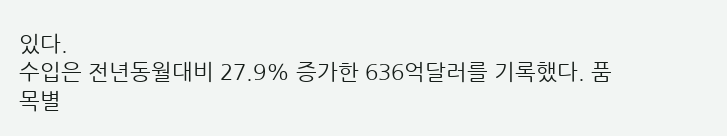있다.
수입은 전년동월대비 27.9% 증가한 636억달러를 기록했다. 품목별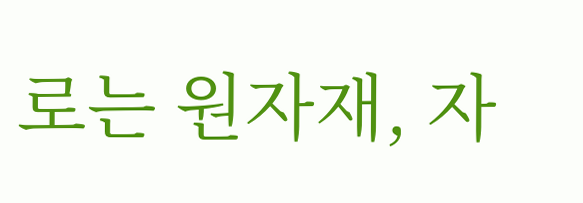로는 원자재, 자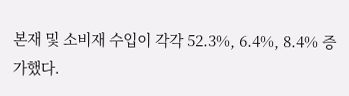본재 및 소비재 수입이 각각 52.3%, 6.4%, 8.4% 증가했다.